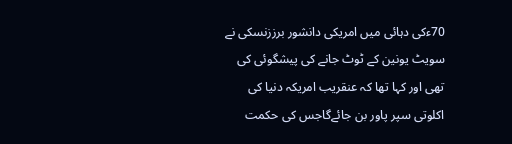70ءکی دہائی میں امریکی دانشور برززنسکی نے سویٹ یونین کے ٹوٹ جانے کی پیشگوئی کی تھی اور کہا تھا کہ عنقریب امریکہ دنیا کی اکلوتی سپر پاور بن جائےگاجس کی حکمت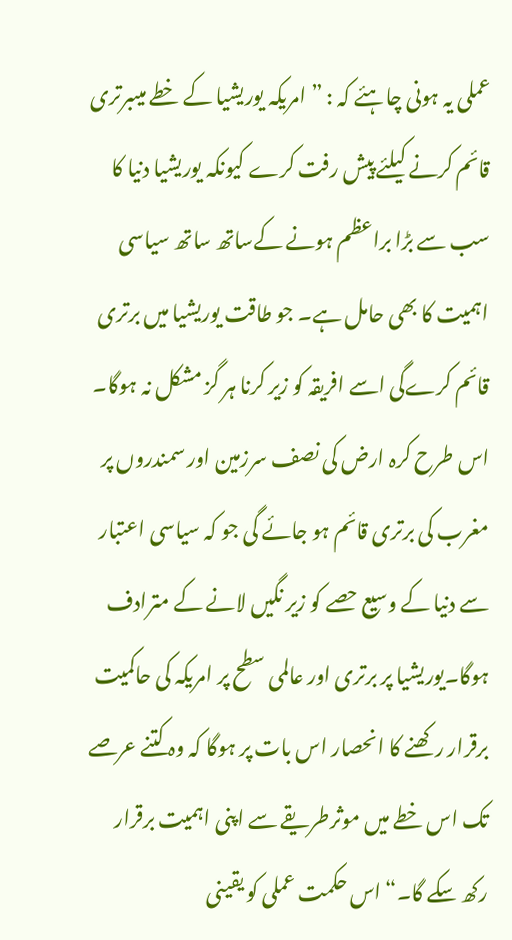عملی یہ ہونی چاہئے کہ : ” امریکہ یوریشیا کے خطے میںبرتری قائم کرنے کیلئے پیش رفت کرے کیونکہ یوریشیا دنیا کا سب سے بڑا براعظم ہونے کےساتھ ساتھ سیاسی اہمیت کا بھی حامل ہے۔ جو طاقت یوریشیا میں برتری قائم کرےگی اسے افریقہ کو زیر کرنا ہر گز مشکل نہ ہوگا۔ اس طرح کرہ ارض کی نصف سرزمین اور سمندروں پر مغرب کی برتری قائم ہو جائے گی جو کہ سیاسی اعتبار سے دنیا کے وسیع حصے کو زیر نگیں لانے کے مترادف ہوگا۔یوریشیا پر برتری اور عالمی سطح پر امریکہ کی حاکمیت برقرار رکھنے کا انحصار اس بات پر ہوگا کہ وہ کتنے عرصے تک اس خطے میں موثرطریقے سے اپنی اہمیت برقرار رکھ سکے گا۔“ اس حکمت عملی کو یقینی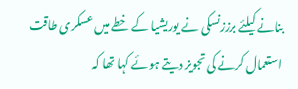بنانے کیلئے برززنسکی نے یوریشیا کے خطے میں عسکری طاقت استعمال کرنے کی تجویز دیتے ہوئے کہا تھا کہ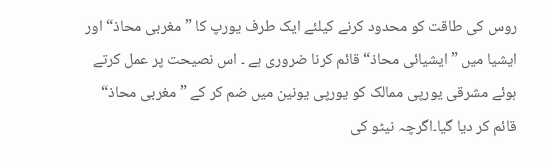روس کی طاقت کو محدود کرنے کیلئے ایک طرف یورپ کا ”مغربی محاذ“ اور ایشیا میں ”ایشیائی محاذ“ قائم کرنا ضروری ہے ۔ اس نصیحت پر عمل کرتے ہوئے مشرقی یورپی ممالک کو یورپی یونین میں ضم کر کے ”مغربی محاذ“ قائم کر دیا گیا۔اگرچہ نیٹو کی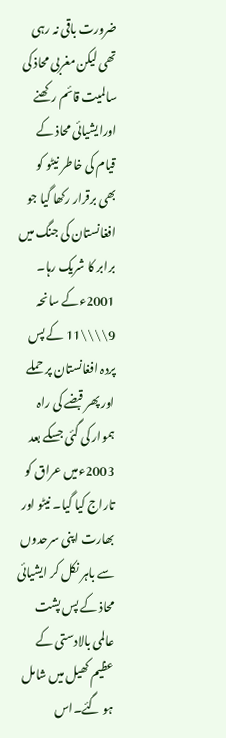ضرورت باقی نہ رہی تھی لیکن مغربی محاذ کی سالمیت قائم رکھنے اورایشیائی محاذ کے قیام کی خاطر نیٹو کو بھی برقرار رکھا گیا جو افغانستان کی جنگ میں برابر کا شریک رہا۔
2001ءکے سانحہ 9\\\\11 کے پس پردہ افغانستان پر حملے اور پھر قبضے کی راہ ہموار کی گئی جسکے بعد 2003ءمیں عراق کو تاراج کیا گیا۔ نیٹو اور بھارت اپنی سرحدوں سے باہر نکل کر ایشیائی محاذ کے پس پشت عالمی بالادستی کے عظیم کھیل میں شامل ہو گئے۔اس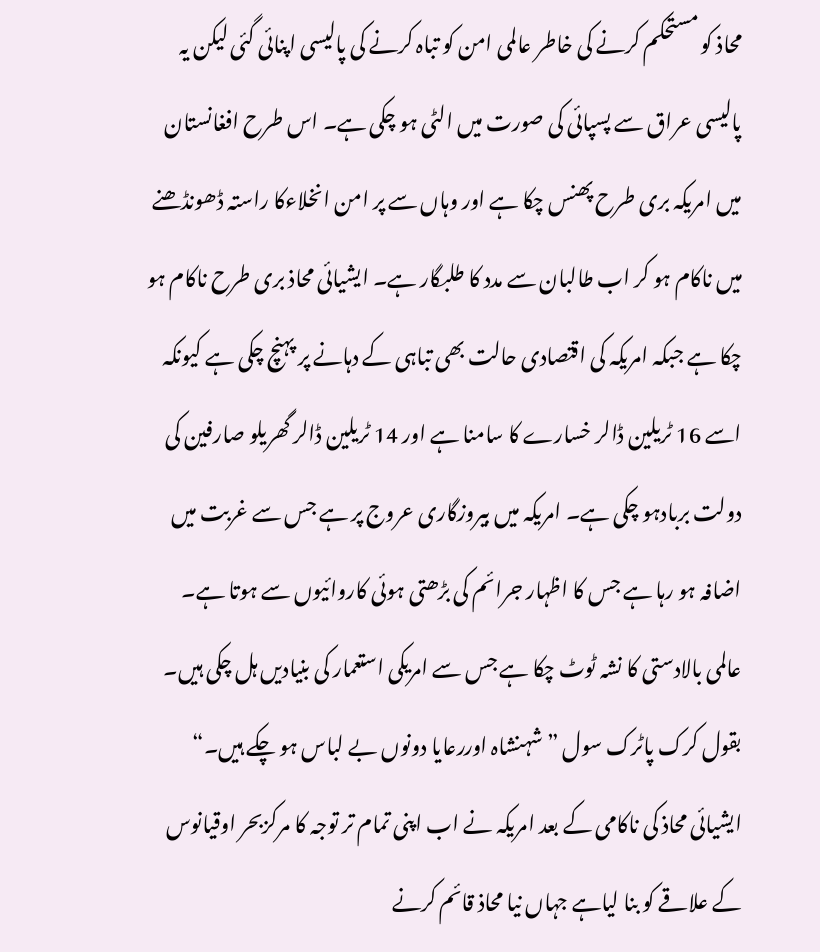محاذ کو مستحکم کرنے کی خاطر عالمی امن کو تباہ کرنے کی پالیسی اپنائی گئی لیکن یہ پالیسی عراق سے پسپائی کی صورت میں الٹی ہو چکی ہے۔ اس طرح افغانستان میں امریکہ بری طرح پھنس چکا ہے اور وہاں سے پر امن انخلاءکا راستہ ڈھونڈھنے میں ناکام ہو کر اب طالبان سے مدد کا طلبگار ہے۔ ایشیائی محاذ بری طرح ناکام ہو چکا ہے جبکہ امریکہ کی اقتصادی حالت بھی تباہی کے دہانے پر پہنچ چکی ہے کیونکہ اسے 16 ٹریلین ڈالر خسارے کا سامنا ہے اور 14 ٹریلین ڈالر گھریلو صارفین کی دولت بربادہو چکی ہے۔ امریکہ میں بیروزگاری عروج پر ہے جس سے غربت میں اضافہ ہو رہا ہے جس کا اظہار جرائم کی بڑھتی ہوئی کاروائیوں سے ہوتا ہے۔ عالمی بالادستی کا نشہ ٹوٹ چکا ہے جس سے امریکی استعمار کی بنیادیں ہل چکی ہیں۔ بقول کرک پاٹرک سول ”شہنشاہ اوررعایا دونوں بے لباس ہو چکے ہیں۔“
ایشیائی محاذ کی ناکامی کے بعد امریکہ نے اب اپنی تمام تر توجہ کا مرکزبحر اوقیانوس کے علاقے کو بنا لیاہے جہاں نیا محاذ قائم کرنے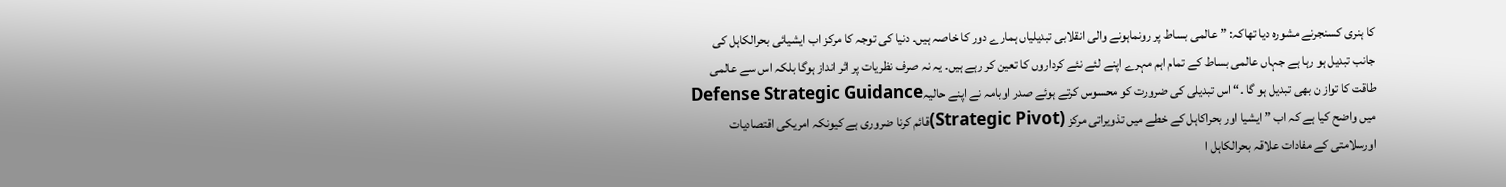کا ہنری کسنجرنے مشورہ دیا تھاکہ: ”عالمی بساط پر رونماہونے والی انقلابی تبدیلیاں ہمارے دور کا خاصہ ہیں۔ دنیا کی توجہ کا مرکز اب ایشیائی بحرالکاہل کی جانب تبدیل ہو رہا ہے جہاں عالمی بساط کے تمام اہم مہرے اپنے لئے نئے کرداروں کا تعین کر رہے ہیں۔ یہ نہ صرف نظریات پر اثر انداز ہوگا بلکہ اس سے عالمی طاقت کا تواز ن بھی تبدیل ہو گا ۔“ اس تبدیلی کی ضرورت کو محسوس کرتے ہوئے صدر اوبامہ نے اپنے حالیہDefense Strategic Guidance میں واضح کیا ہے کہ اب ” ایشیا اور بحراکاہل کے خطے میں تذویراتی مرکز (Strategic Pivot)قائم کرنا ضروری ہے کیونکہ امریکی اقتصادیات اورسلامتی کے مفادات علاقہ بحرالکاہل ا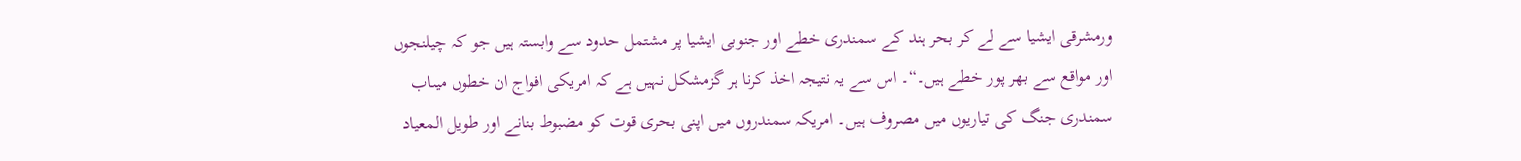ورمشرقی ایشیا سے لے کر بحر ہند کے سمندری خطے اور جنوبی ایشیا پر مشتمل حدود سے وابستہ ہیں جو کہ چیلنجوں اور مواقع سے بھر پور خطے ہیں۔“۔ اس سے یہ نتیجہ اخذ کرنا ہر گزمشکل نہیں ہے کہ امریکی افواج ان خطوں میںاب سمندری جنگ کی تیاریوں میں مصروف ہیں۔ امریکہ سمندروں میں اپنی بحری قوت کو مضبوط بنانے اور طویل المعیاد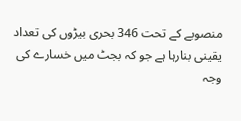منصوبے کے تحت 346 بحری بیڑوں کی تعداد یقینی بنارہا ہے جو کہ بجٹ میں خسارے کی وجہ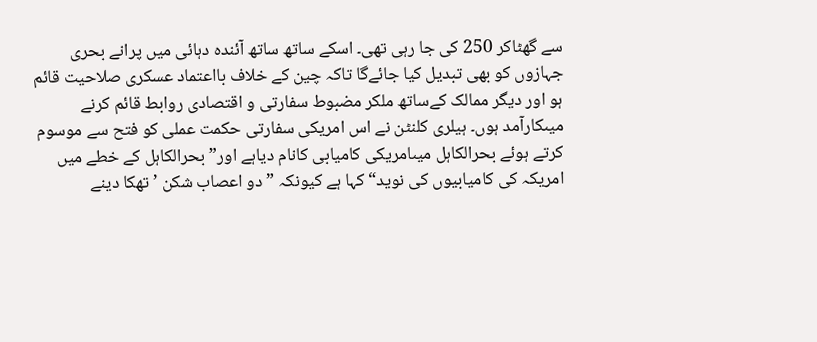سے گھٹاکر 250 کی جا رہی تھی۔ اسکے ساتھ ساتھ آئندہ دہائی میں پرانے بحری جہازوں کو بھی تبدیل کیا جائےگا تاکہ چین کے خلاف بااعتماد عسکری صلاحیت قائم ہو اور دیگر ممالک کےساتھ ملکر مضبوط سفارتی و اقتصادی روابط قائم کرنے میںکارآمد ہوں۔ ہیلری کلنٹن نے اس امریکی سفارتی حکمت عملی کو فتح سے موسوم کرتے ہوئے بحرالکاہل میںامریکی کامیابی کانام دیاہے اور” بحرالکاہل کے خطے میں امریکہ کی کامیابیوں کی نوید“ کہا ہے کیونکہ ”دو اعصاب شکن ’ تھکا دینے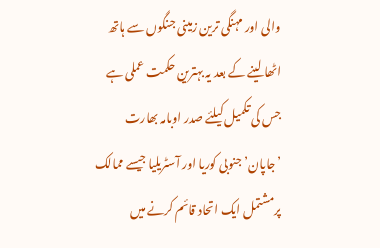والی اور مہنگی ترین زمینی جنگوں سے ہاتھ اٹھا لینے کے بعد یہ بہترین حکمت عملی ہے جس کی تکمیل کیلئے صدر اوبامہ بھارت ’جاپان’ جنوبی کوریا اور آسٹریلیا جیسے ممالک پرمشتمل ایک اتحاد قائم کرنے میں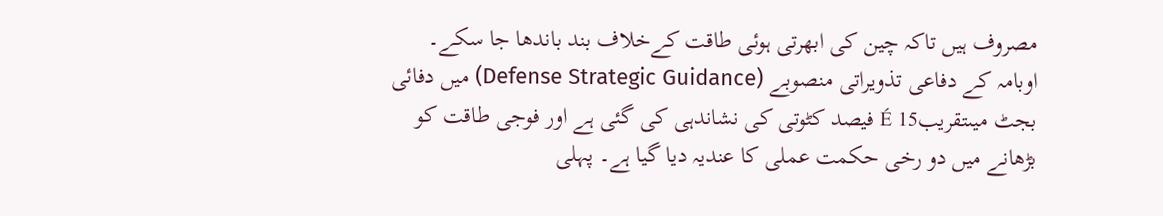مصروف ہیں تاکہ چین کی ابھرتی ہوئی طاقت کےخلاف بند باندھا جا سکے۔
اوبامہ کے دفاعی تذویراتی منصوبے (Defense Strategic Guidance) میں دفائی بجٹ میںتقریبÉ 15 فیصد کٹوتی کی نشاندہی کی گئی ہے اور فوجی طاقت کو بڑھانے میں دو رخی حکمت عملی کا عندیہ دیا گیا ہے۔ پہلی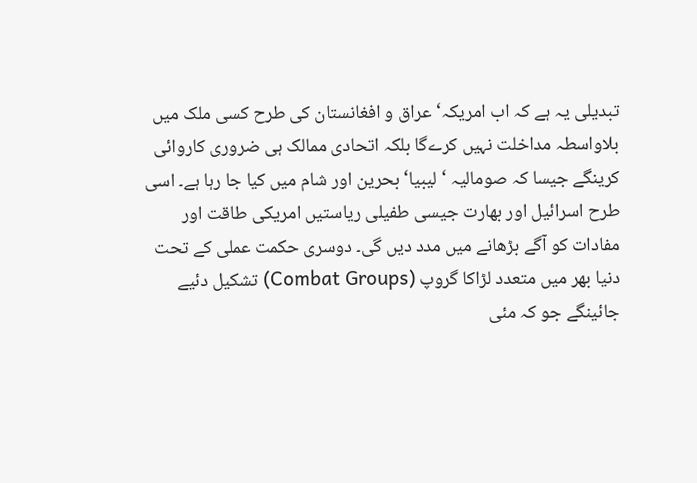تبدیلی یہ ہے کہ اب امریکہ‘ عراق و افغانستان کی طرح کسی ملک میں بلاواسطہ مداخلت نہیں کرےگا بلکہ اتحادی ممالک ہی ضروری کاروائی کرینگے جیسا کہ صومالیہ ‘ لیبیا‘ بحرین اور شام میں کیا جا رہا ہے۔ اسی طرح اسرائیل اور بھارت جیسی طفیلی ریاستیں امریکی طاقت اور مفادات کو آگے بڑھانے میں مدد دیں گی۔ دوسری حکمت عملی کے تحت دنیا بھر میں متعدد لڑاکا گروپ (Combat Groups) تشکیل دئیے جائینگے جو کہ مئی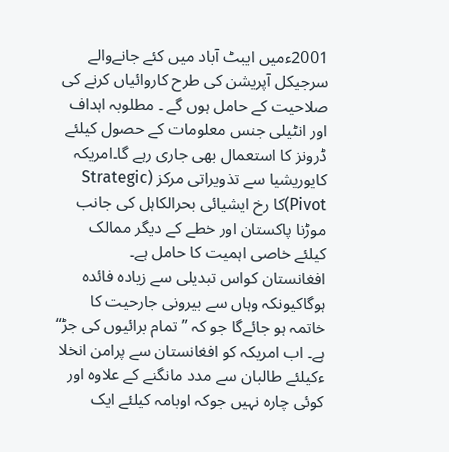2001ءمیں ایبٹ آباد میں کئے جانےوالے سرجیکل آپریشن کی طرح کاروائیاں کرنے کی صلاحیت کے حامل ہوں گے ۔ مطلوبہ اہداف اور انٹیلی جنس معلومات کے حصول کیلئے ڈرونز کا استعمال بھی جاری رہے گا۔امریکہ کایوریشیا سے تذویراتی مرکز (Strategic Pivot)کا رخ ایشیائی بحرالکاہل کی جانب موڑنا پاکستان اور خطے کے دیگر ممالک کیلئے خاصی اہمیت کا حامل ہے۔
افغانستان کواس تبدیلی سے زیادہ فائدہ ہوگاکیونکہ وہاں سے بیرونی جارحیت کا خاتمہ ہو جائےگا جو کہ ”تمام برائیوں کی جڑ“ ہے۔ اب امریکہ کو افغانستان سے پرامن انخلا ءکیلئے طالبان سے مدد مانگنے کے علاوہ اور کوئی چارہ نہیں جوکہ اوبامہ کیلئے ایک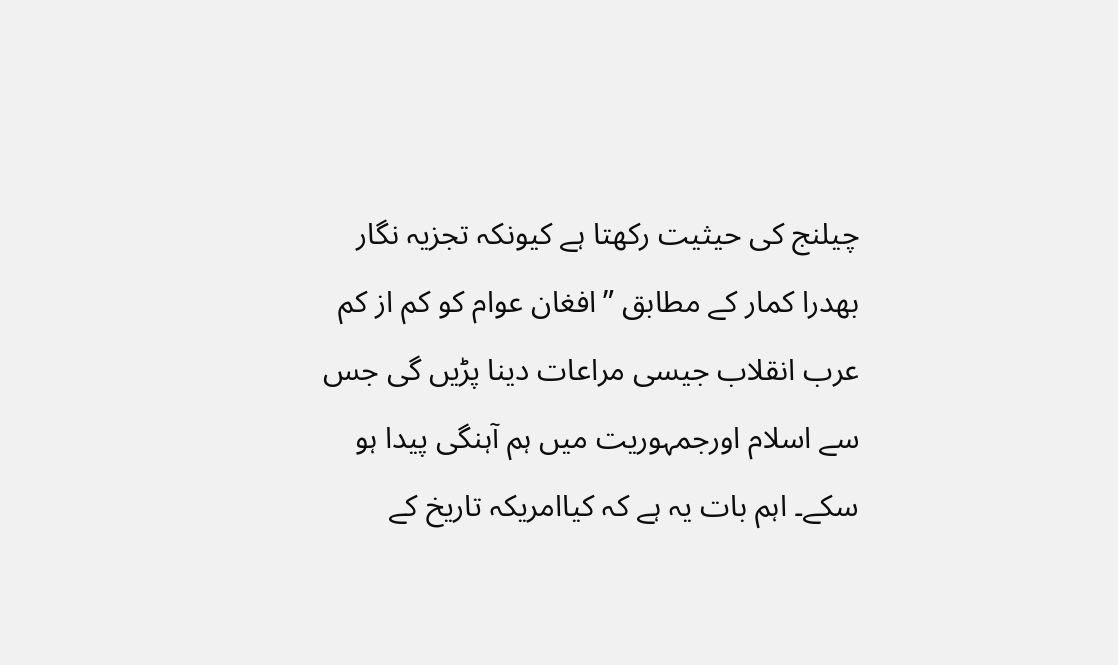چیلنج کی حیثیت رکھتا ہے کیونکہ تجزیہ نگار بھدرا کمار کے مطابق ”افغان عوام کو کم از کم عرب انقلاب جیسی مراعات دینا پڑیں گی جس سے اسلام اورجمہوریت میں ہم آہنگی پیدا ہو سکے۔ اہم بات یہ ہے کہ کیاامریکہ تاریخ کے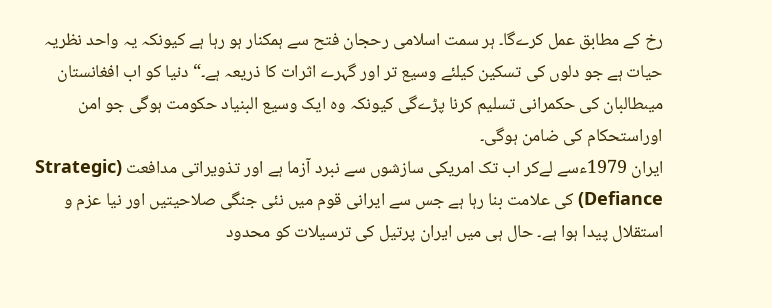رخ کے مطابق عمل کرےگا۔ ہر سمت اسلامی رحجان فتح سے ہمکنار ہو رہا ہے کیونکہ یہ واحد نظریہ حیات ہے جو دلوں کی تسکین کیلئے وسیع تر اور گہرے اثرات کا ذریعہ ہے۔“ دنیا کو اب افغانستان میںطالبان کی حکمرانی تسلیم کرنا پڑےگی کیونکہ وہ ایک وسیع البنیاد حکومت ہوگی جو امن اوراستحکام کی ضامن ہوگی۔
ایران 1979ءسے لےکر اب تک امریکی سازشوں سے نبرد آزما ہے اور تذویراتی مدافعت (Strategic Defiance) کی علامت بنا رہا ہے جس سے ایرانی قوم میں نئی جنگی صلاحیتیں اور نیا عزم و استقلال پیدا ہوا ہے۔ حال ہی میں ایران پرتیل کی ترسیلات کو محدود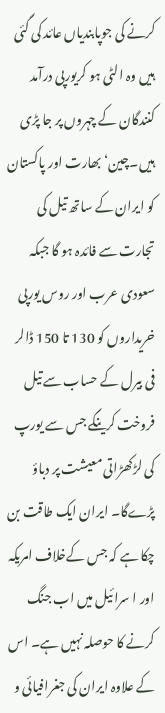کرنے کی جوپابندیاں عائد کی گئی ہیں وہ الٹی ہو کریورپی درآمد کنندگان کے چہروں پر جا پڑی ہیں۔چین‘ بھارت اور پاکستان کو ایران کے ساتھ تیل کی تجارت سے فائدہ ہو گا جبکہ سعودی عرب اور روس یورپی خریداروں کو 130 تا 150 ڈالر فی بیرل کے حساب سے تیل فروخت کرینگے جس سے یورپ کی لڑکھڑاتی معیشت پر دباؤ پڑےگا۔ ایران ایک طاقت بن چکا ہے کہ جس کےخلاف امریکہ اور ا سرائیل میں اب جنگ کرنے کا حوصلہ نہیں ہے۔ اس کے علاوہ ایران کی جغرافیائی و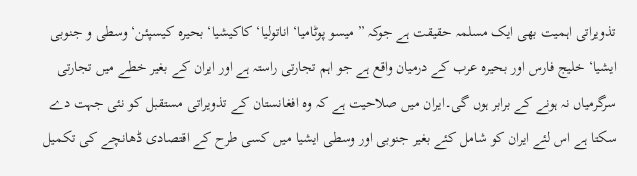تذویراتی اہمیت بھی ایک مسلمہ حقیقت ہے جوکہ ” میسو پوٹامیا‘ اناتولیا‘ کاکیشیا‘ بحیرہ کیسپئن‘ وسطی و جنوبی ایشیا‘ خلیج فارس اور بحیرہ عرب کے درمیان واقع ہے جو اہم تجارتی راستہ ہے اور ایران کے بغیر خطے میں تجارتی سرگرمیاں نہ ہونے کے برابر ہوں گی۔ایران میں صلاحیت ہے کہ وہ افغانستان کے تذویراتی مستقبل کو نئی جہت دے سکتا ہے اس لئے ایران کو شامل کئے بغیر جنوبی اور وسطی ایشیا میں کسی طرح کے اقتصادی ڈھانچے کی تکمیل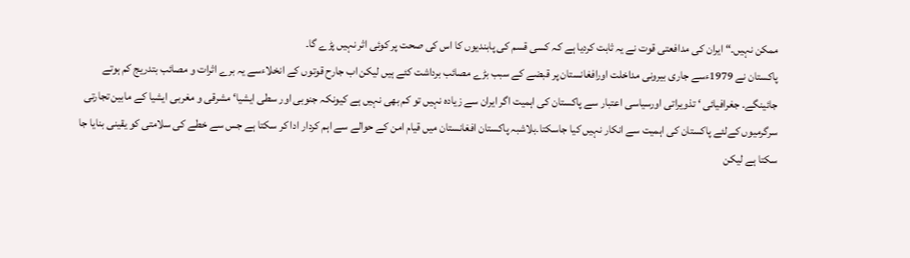ممکن نہیں۔“ ایران کی مدافعتی قوت نے یہ ثابت کردیا ہے کہ کسی قسم کی پابندیوں کا اس کی صحت پر کوئی اثر نہیں پڑے گا۔
پاکستان نے 1979ءسے جاری بیرونی مداخلت اورافغانستان پر قبضے کے سبب بڑے مصائب برداشت کئے ہیں لیکن اب جارح قوتوں کے انخلاءسے یہ برے اثرات و مصائب بتدریج کم ہوتے جائینگے۔ جغرافیائی ‘ تذویراتی اورسیاسی اعتبار سے پاکستان کی اہمیت اگر ایران سے زیادہ نہیں تو کم بھی نہیں ہے کیونکہ جنوبی اور سطی ایشیا‘ مشرقی و مغربی ایشیا کے مابین تجارتی سرگرمیوں کےلئے پاکستان کی اہمیت سے انکار نہیں کیا جاسکتا۔بلاشبہ پاکستان افغانستان میں قیام امن کے حوالے سے اہم کردار ادا کر سکتا ہے جس سے خطے کی سلامتی کو یقینی بنایا جا سکتا ہے لیکن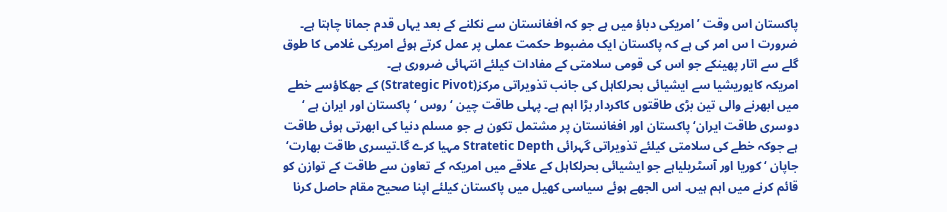پاکستان اس وقت ’امریکی دباؤ میں ہے جو کہ افغانستان سے نکلنے کے بعد یہاں قدم جمانا چاہتا ہے۔ ضرورت ا س امر کی ہے کہ پاکستان ایک مضبوط حکمت عملی پر عمل کرتے ہوئے امریکی غلامی کا طوق گلے سے اتار پھینکے جو اس کی قومی سلامتی کے مفادات کیلئے انتہائی ضروری ہے۔
امریکہ کایوریشیا سے ایشیائی بحرلکاہل کی جانب تذویراتی مرکز(Strategic Pivot) کے جھکاؤسے خطے میں ابھرنے والی تین بڑی طاقتوں کاکردار بڑا اہم ہے۔ پہلی طاقت چین ‘ روس ‘ پاکستان اور ایران ہے ‘ دوسری طاقت ایران‘ پاکستان اور افغانستان پر مشتمل تکون ہے جو مسلم دنیا کی ابھرتی ہوئی طاقت ہے جوکہ خطے کی سلامتی کیلئے تذویراتی گہرائی Stratetic Depth مہیا کرے گا۔تیسری طاقت بھارت‘ جاپان ‘ کوریا اور آسٹریلیاہے جو ایشیائی بحرلکاہل کے علاقے میں امریکہ کے تعاون سے طاقت کے توازن کو قائم کرنے میں اہم ہیں۔ اس الجھے ہوئے سیاسی کھیل میں پاکستان کیلئے اپنا صحیح مقام حاصل کرنا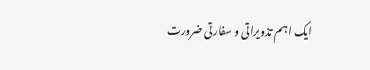ایک اہم تذویراتی و سفارتی ضرورت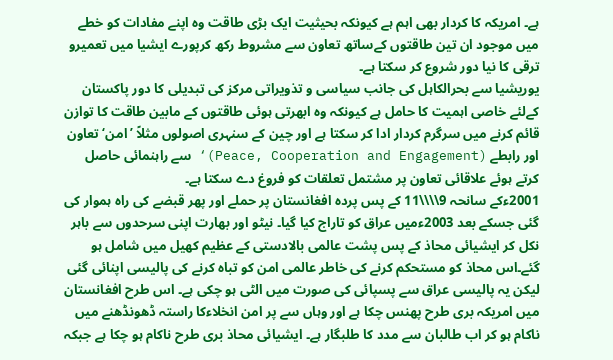ہے۔ امریکہ کا کردار بھی اہم ہے کیونکہ بحیثیت ایک بڑی طاقت وہ اپنے مفادات کو خطے میں موجود ان تین طاقتوں کےساتھ تعاون سے مشروط رکھ کرپورے ایشیا میں تعمیرو ترقی کا نیا دور شروع کر سکتا ہے۔
یوریشیا سے بحرالکاہل کی جانب سیاسی و تذویراتی مرکز کی تبدیلی کا دور پاکستان کےلئے خاصی اہمیت کا حامل ہے کیونکہ وہ ابھرتی ہوئی طاقتوں کے مابین طاقت کا توازن قائم کرنے میں سرگرم کردار ادا کر سکتا ہے اور چین کے سنہری اصولوں مثلاً ’امن‘ تعاون اور رابطے (Peace, Cooperation and Engagement)‘ سے راہنمائی حاصل کرتے ہوئے علاقائی تعاون پر مشتمل تعلقات کو فروغ دے سکتا ہے۔
2001ءکے سانحہ 9\\\\11 کے پس پردہ افغانستان پر حملے اور پھر قبضے کی راہ ہموار کی گئی جسکے بعد 2003ءمیں عراق کو تاراج کیا گیا۔ نیٹو اور بھارت اپنی سرحدوں سے باہر نکل کر ایشیائی محاذ کے پس پشت عالمی بالادستی کے عظیم کھیل میں شامل ہو گئے۔اس محاذ کو مستحکم کرنے کی خاطر عالمی امن کو تباہ کرنے کی پالیسی اپنائی گئی لیکن یہ پالیسی عراق سے پسپائی کی صورت میں الٹی ہو چکی ہے۔ اس طرح افغانستان میں امریکہ بری طرح پھنس چکا ہے اور وہاں سے پر امن انخلاءکا راستہ ڈھونڈھنے میں ناکام ہو کر اب طالبان سے مدد کا طلبگار ہے۔ ایشیائی محاذ بری طرح ناکام ہو چکا ہے جبکہ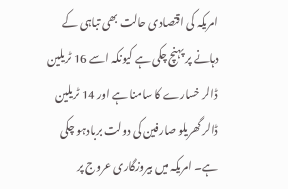امریکہ کی اقتصادی حالت بھی تباہی کے دہانے پر پہنچ چکی ہے کیونکہ اسے 16 ٹریلین ڈالر خسارے کا سامنا ہے اور 14 ٹریلین ڈالر گھریلو صارفین کی دولت بربادہو چکی ہے۔ امریکہ میں بیروزگاری عروج پر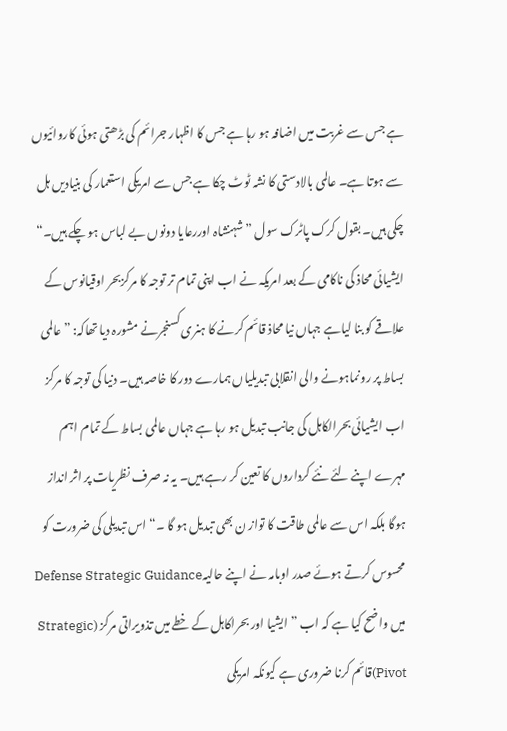ہے جس سے غربت میں اضافہ ہو رہا ہے جس کا اظہار جرائم کی بڑھتی ہوئی کاروائیوں سے ہوتا ہے۔ عالمی بالادستی کا نشہ ٹوٹ چکا ہے جس سے امریکی استعمار کی بنیادیں ہل چکی ہیں۔ بقول کرک پاٹرک سول ”شہنشاہ اوررعایا دونوں بے لباس ہو چکے ہیں۔“
ایشیائی محاذ کی ناکامی کے بعد امریکہ نے اب اپنی تمام تر توجہ کا مرکزبحر اوقیانوس کے علاقے کو بنا لیاہے جہاں نیا محاذ قائم کرنے کا ہنری کسنجرنے مشورہ دیا تھاکہ: ”عالمی بساط پر رونماہونے والی انقلابی تبدیلیاں ہمارے دور کا خاصہ ہیں۔ دنیا کی توجہ کا مرکز اب ایشیائی بحرالکاہل کی جانب تبدیل ہو رہا ہے جہاں عالمی بساط کے تمام اہم مہرے اپنے لئے نئے کرداروں کا تعین کر رہے ہیں۔ یہ نہ صرف نظریات پر اثر انداز ہوگا بلکہ اس سے عالمی طاقت کا تواز ن بھی تبدیل ہو گا ۔“ اس تبدیلی کی ضرورت کو محسوس کرتے ہوئے صدر اوبامہ نے اپنے حالیہDefense Strategic Guidance میں واضح کیا ہے کہ اب ” ایشیا اور بحراکاہل کے خطے میں تذویراتی مرکز (Strategic Pivot)قائم کرنا ضروری ہے کیونکہ امریکی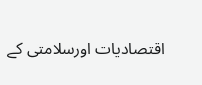اقتصادیات اورسلامتی کے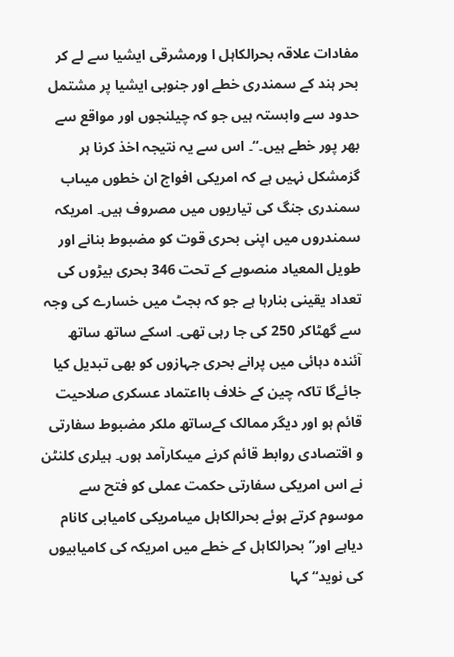مفادات علاقہ بحرالکاہل ا ورمشرقی ایشیا سے لے کر بحر ہند کے سمندری خطے اور جنوبی ایشیا پر مشتمل حدود سے وابستہ ہیں جو کہ چیلنجوں اور مواقع سے بھر پور خطے ہیں۔“۔ اس سے یہ نتیجہ اخذ کرنا ہر گزمشکل نہیں ہے کہ امریکی افواج ان خطوں میںاب سمندری جنگ کی تیاریوں میں مصروف ہیں۔ امریکہ سمندروں میں اپنی بحری قوت کو مضبوط بنانے اور طویل المعیاد منصوبے کے تحت 346 بحری بیڑوں کی تعداد یقینی بنارہا ہے جو کہ بجٹ میں خسارے کی وجہ سے گھٹاکر 250 کی جا رہی تھی۔ اسکے ساتھ ساتھ آئندہ دہائی میں پرانے بحری جہازوں کو بھی تبدیل کیا جائےگا تاکہ چین کے خلاف بااعتماد عسکری صلاحیت قائم ہو اور دیگر ممالک کےساتھ ملکر مضبوط سفارتی و اقتصادی روابط قائم کرنے میںکارآمد ہوں۔ ہیلری کلنٹن نے اس امریکی سفارتی حکمت عملی کو فتح سے موسوم کرتے ہوئے بحرالکاہل میںامریکی کامیابی کانام دیاہے اور” بحرالکاہل کے خطے میں امریکہ کی کامیابیوں کی نوید“ کہا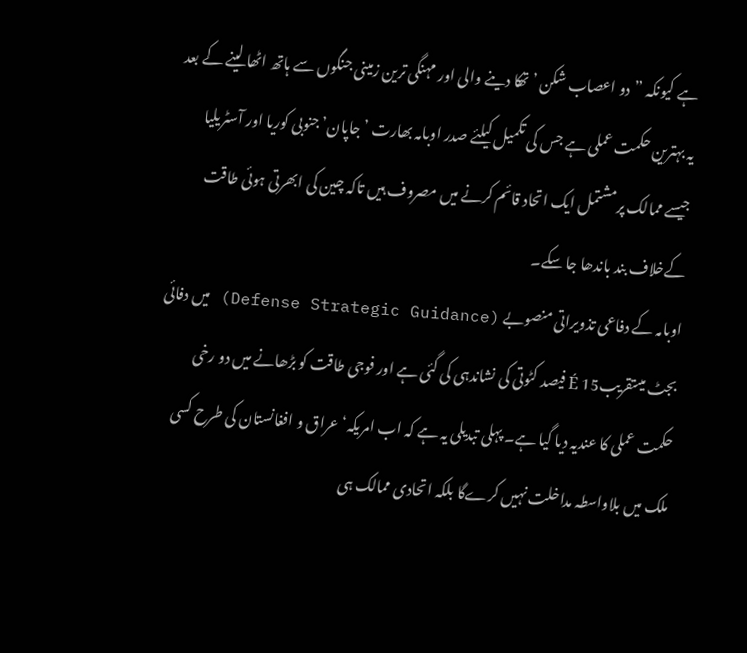ہے کیونکہ ”دو اعصاب شکن ’ تھکا دینے والی اور مہنگی ترین زمینی جنگوں سے ہاتھ اٹھا لینے کے بعد یہ بہترین حکمت عملی ہے جس کی تکمیل کیلئے صدر اوبامہ بھارت ’جاپان’ جنوبی کوریا اور آسٹریلیا جیسے ممالک پرمشتمل ایک اتحاد قائم کرنے میں مصروف ہیں تاکہ چین کی ابھرتی ہوئی طاقت کےخلاف بند باندھا جا سکے۔
اوبامہ کے دفاعی تذویراتی منصوبے (Defense Strategic Guidance) میں دفائی بجٹ میںتقریبÉ 15 فیصد کٹوتی کی نشاندہی کی گئی ہے اور فوجی طاقت کو بڑھانے میں دو رخی حکمت عملی کا عندیہ دیا گیا ہے۔ پہلی تبدیلی یہ ہے کہ اب امریکہ‘ عراق و افغانستان کی طرح کسی ملک میں بلاواسطہ مداخلت نہیں کرےگا بلکہ اتحادی ممالک ہی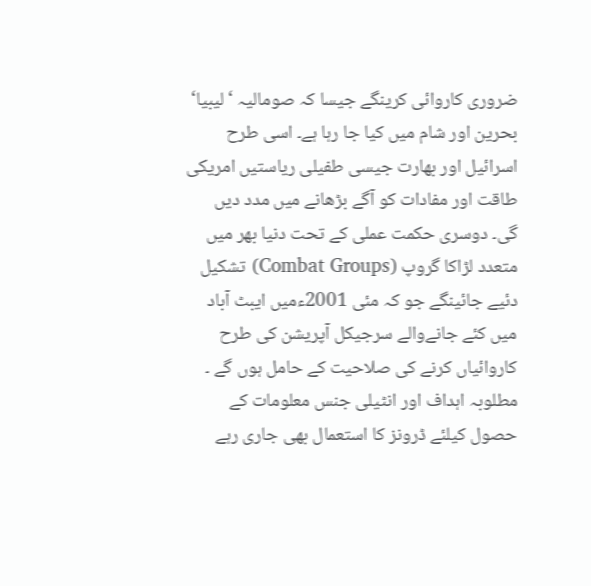ضروری کاروائی کرینگے جیسا کہ صومالیہ ‘ لیبیا‘ بحرین اور شام میں کیا جا رہا ہے۔ اسی طرح اسرائیل اور بھارت جیسی طفیلی ریاستیں امریکی طاقت اور مفادات کو آگے بڑھانے میں مدد دیں گی۔ دوسری حکمت عملی کے تحت دنیا بھر میں متعدد لڑاکا گروپ (Combat Groups) تشکیل دئیے جائینگے جو کہ مئی 2001ءمیں ایبٹ آباد میں کئے جانےوالے سرجیکل آپریشن کی طرح کاروائیاں کرنے کی صلاحیت کے حامل ہوں گے ۔ مطلوبہ اہداف اور انٹیلی جنس معلومات کے حصول کیلئے ڈرونز کا استعمال بھی جاری رہے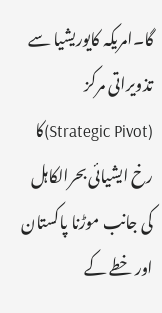گا۔امریکہ کایوریشیا سے تذویراتی مرکز (Strategic Pivot)کا رخ ایشیائی بحرالکاہل کی جانب موڑنا پاکستان اور خطے کے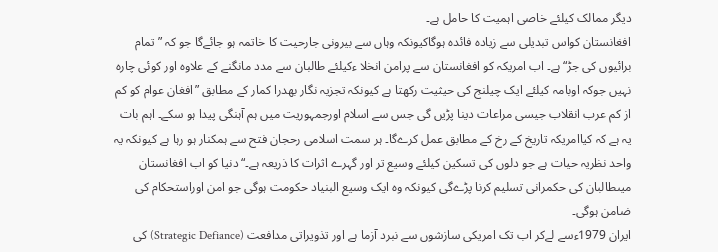دیگر ممالک کیلئے خاصی اہمیت کا حامل ہے۔
افغانستان کواس تبدیلی سے زیادہ فائدہ ہوگاکیونکہ وہاں سے بیرونی جارحیت کا خاتمہ ہو جائےگا جو کہ ”تمام برائیوں کی جڑ“ ہے۔ اب امریکہ کو افغانستان سے پرامن انخلا ءکیلئے طالبان سے مدد مانگنے کے علاوہ اور کوئی چارہ نہیں جوکہ اوبامہ کیلئے ایک چیلنج کی حیثیت رکھتا ہے کیونکہ تجزیہ نگار بھدرا کمار کے مطابق ”افغان عوام کو کم از کم عرب انقلاب جیسی مراعات دینا پڑیں گی جس سے اسلام اورجمہوریت میں ہم آہنگی پیدا ہو سکے۔ اہم بات یہ ہے کہ کیاامریکہ تاریخ کے رخ کے مطابق عمل کرےگا۔ ہر سمت اسلامی رحجان فتح سے ہمکنار ہو رہا ہے کیونکہ یہ واحد نظریہ حیات ہے جو دلوں کی تسکین کیلئے وسیع تر اور گہرے اثرات کا ذریعہ ہے۔“ دنیا کو اب افغانستان میںطالبان کی حکمرانی تسلیم کرنا پڑےگی کیونکہ وہ ایک وسیع البنیاد حکومت ہوگی جو امن اوراستحکام کی ضامن ہوگی۔
ایران 1979ءسے لےکر اب تک امریکی سازشوں سے نبرد آزما ہے اور تذویراتی مدافعت (Strategic Defiance) کی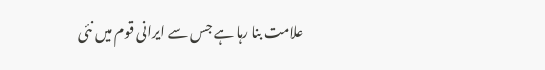علامت بنا رہا ہے جس سے ایرانی قوم میں نئی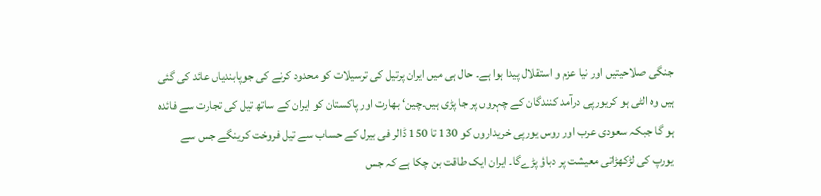جنگی صلاحیتیں اور نیا عزم و استقلال پیدا ہوا ہے۔ حال ہی میں ایران پرتیل کی ترسیلات کو محدود کرنے کی جوپابندیاں عائد کی گئی ہیں وہ الٹی ہو کریورپی درآمد کنندگان کے چہروں پر جا پڑی ہیں۔چین‘ بھارت اور پاکستان کو ایران کے ساتھ تیل کی تجارت سے فائدہ ہو گا جبکہ سعودی عرب اور روس یورپی خریداروں کو 130 تا 150 ڈالر فی بیرل کے حساب سے تیل فروخت کرینگے جس سے یورپ کی لڑکھڑاتی معیشت پر دباؤ پڑےگا۔ ایران ایک طاقت بن چکا ہے کہ جس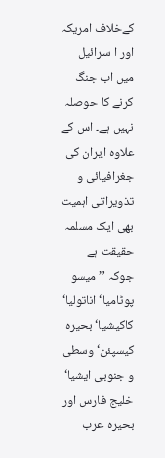کےخلاف امریکہ اور ا سرائیل میں اب جنگ کرنے کا حوصلہ نہیں ہے۔ اس کے علاوہ ایران کی جغرافیائی و تذویراتی اہمیت بھی ایک مسلمہ حقیقت ہے جوکہ ” میسو پوٹامیا‘ اناتولیا‘ کاکیشیا‘ بحیرہ کیسپئن‘ وسطی و جنوبی ایشیا‘ خلیج فارس اور بحیرہ عرب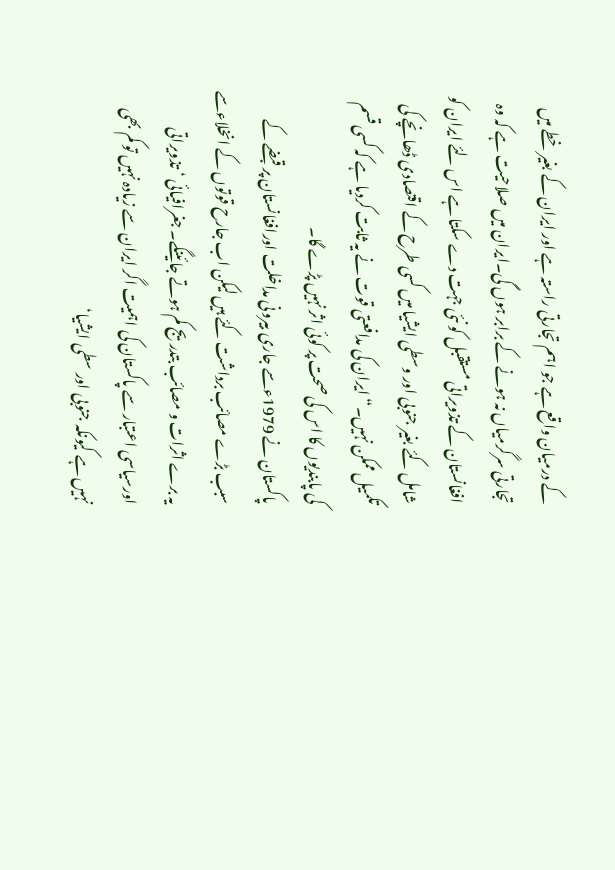کے درمیان واقع ہے جو اہم تجارتی راستہ ہے اور ایران کے بغیر خطے میں تجارتی سرگرمیاں نہ ہونے کے برابر ہوں گی۔ایران میں صلاحیت ہے کہ وہ افغانستان کے تذویراتی مستقبل کو نئی جہت دے سکتا ہے اس لئے ایران کو شامل کئے بغیر جنوبی اور وسطی ایشیا میں کسی طرح کے اقتصادی ڈھانچے کی تکمیل ممکن نہیں۔“ ایران کی مدافعتی قوت نے یہ ثابت کردیا ہے کہ کسی قسم کی پابندیوں کا اس کی صحت پر کوئی اثر نہیں پڑے گا۔
پاکستان نے 1979ءسے جاری بیرونی مداخلت اورافغانستان پر قبضے کے سبب بڑے مصائب برداشت کئے ہیں لیکن اب جارح قوتوں کے انخلاءسے یہ برے اثرات و مصائب بتدریج کم ہوتے جائینگے۔ جغرافیائی ‘ تذویراتی اورسیاسی اعتبار سے پاکستان کی اہمیت اگر ایران سے زیادہ نہیں تو کم بھی نہیں ہے کیونکہ جنوبی اور سطی ایشیا‘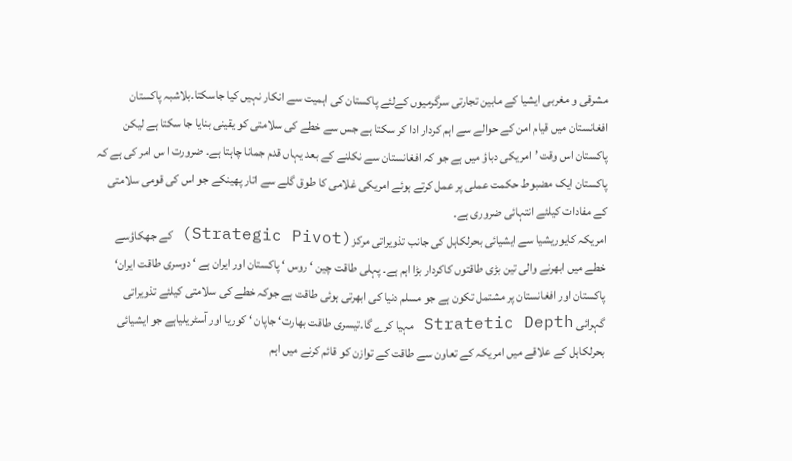مشرقی و مغربی ایشیا کے مابین تجارتی سرگرمیوں کےلئے پاکستان کی اہمیت سے انکار نہیں کیا جاسکتا۔بلاشبہ پاکستان افغانستان میں قیام امن کے حوالے سے اہم کردار ادا کر سکتا ہے جس سے خطے کی سلامتی کو یقینی بنایا جا سکتا ہے لیکن پاکستان اس وقت ’امریکی دباؤ میں ہے جو کہ افغانستان سے نکلنے کے بعد یہاں قدم جمانا چاہتا ہے۔ ضرورت ا س امر کی ہے کہ پاکستان ایک مضبوط حکمت عملی پر عمل کرتے ہوئے امریکی غلامی کا طوق گلے سے اتار پھینکے جو اس کی قومی سلامتی کے مفادات کیلئے انتہائی ضروری ہے۔
امریکہ کایوریشیا سے ایشیائی بحرلکاہل کی جانب تذویراتی مرکز(Strategic Pivot) کے جھکاؤسے خطے میں ابھرنے والی تین بڑی طاقتوں کاکردار بڑا اہم ہے۔ پہلی طاقت چین ‘ روس ‘ پاکستان اور ایران ہے ‘ دوسری طاقت ایران‘ پاکستان اور افغانستان پر مشتمل تکون ہے جو مسلم دنیا کی ابھرتی ہوئی طاقت ہے جوکہ خطے کی سلامتی کیلئے تذویراتی گہرائی Stratetic Depth مہیا کرے گا۔تیسری طاقت بھارت‘ جاپان ‘ کوریا اور آسٹریلیاہے جو ایشیائی بحرلکاہل کے علاقے میں امریکہ کے تعاون سے طاقت کے توازن کو قائم کرنے میں اہم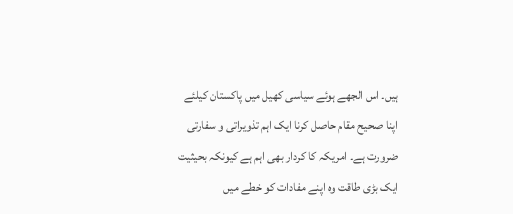ہیں۔ اس الجھے ہوئے سیاسی کھیل میں پاکستان کیلئے اپنا صحیح مقام حاصل کرنا ایک اہم تذویراتی و سفارتی ضرورت ہے۔ امریکہ کا کردار بھی اہم ہے کیونکہ بحیثیت ایک بڑی طاقت وہ اپنے مفادات کو خطے میں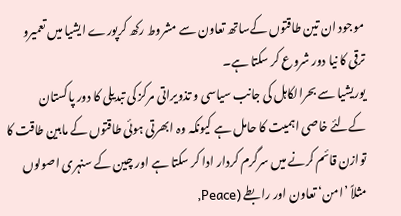موجود ان تین طاقتوں کےساتھ تعاون سے مشروط رکھ کرپورے ایشیا میں تعمیرو ترقی کا نیا دور شروع کر سکتا ہے۔
یوریشیا سے بحرالکاہل کی جانب سیاسی و تذویراتی مرکز کی تبدیلی کا دور پاکستان کےلئے خاصی اہمیت کا حامل ہے کیونکہ وہ ابھرتی ہوئی طاقتوں کے مابین طاقت کا توازن قائم کرنے میں سرگرم کردار ادا کر سکتا ہے اور چین کے سنہری اصولوں مثلاً ’امن‘ تعاون اور رابطے (Peace,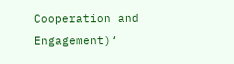Cooperation and Engagement)‘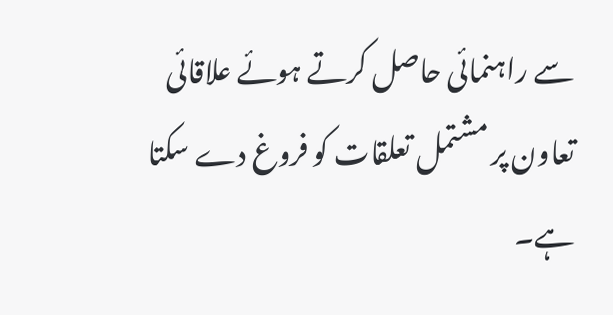سے راہنمائی حاصل کرتے ہوئے علاقائی تعاون پر مشتمل تعلقات کو فروغ دے سکتا ہے۔